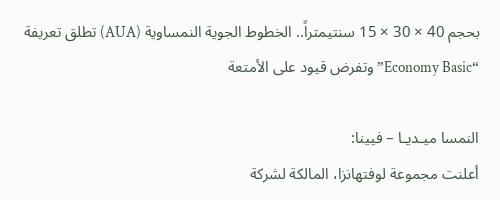بحجم 40 × 30 × 15 سنتيمتراً.. الخطوط الجوية النمساوية (AUA) تطلق تعريفة “Economy Basic” وتفرض قيود على الأمتعة

النمسا ميـديـا – فيينا:
أعلنت مجموعة لوفتهانزا، المالكة لشركة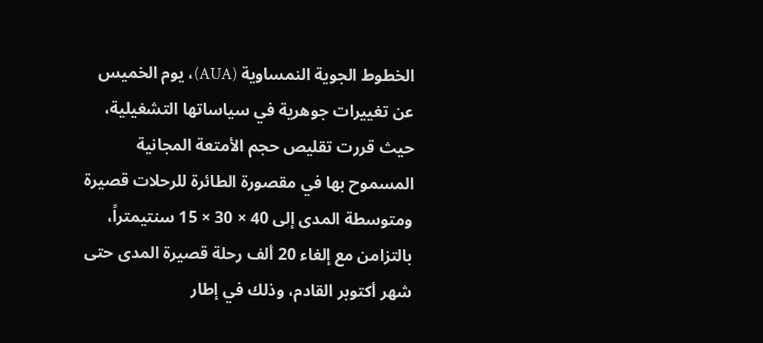الخطوط الجوية النمساوية (AUA)، يوم الخميس عن تغييرات جوهرية في سياساتها التشغيلية، حيث قررت تقليص حجم الأمتعة المجانية المسموح بها في مقصورة الطائرة للرحلات قصيرة ومتوسطة المدى إلى 40 × 30 × 15 سنتيمتراً، بالتزامن مع إلغاء 20 ألف رحلة قصيرة المدى حتى شهر أكتوبر القادم، وذلك في إطار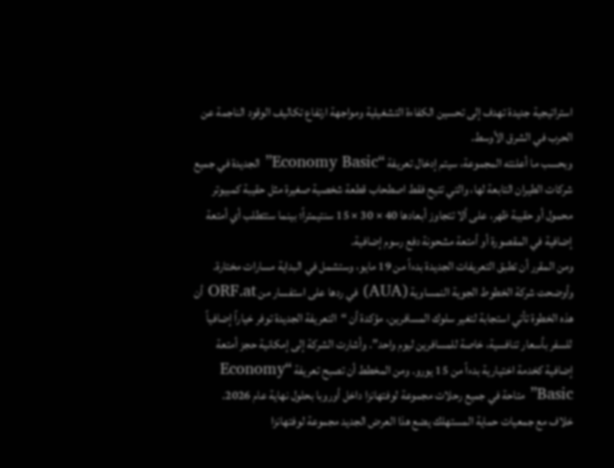استراتيجية جديدة تهدف إلى تحسين الكفاءة التشغيلية ومواجهة ارتفاع تكاليف الوقود الناجمة عن الحرب في الشرق الأوسط.
وبحسب ما أعلنته المجموعة، سيتم إدخال تعريفة “Economy Basic” الجديدة في جميع شركات الطيران التابعة لها، والتي تتيح فقط اصطحاب قطعة شخصية صغيرة مثل حقيبة كمبيوتر محمول أو حقيبة ظهر، على ألا تتجاوز أبعادها 40 × 30 × 15 سنتيمتراً؛ بينما ستتطلب أي أمتعة إضافية في المقصورة أو أمتعة مشحونة دفع رسوم إضافية.
ومن المقرر أن تطبق التعريفات الجديدة بدءاً من 19 مايو، وستشمل في البداية مسارات مختارة. وأوضحت شركة الخطوط الجوية النمساوية (AUA) في ردها على استفسار من ORF.at أن هذه الخطوة تأتي استجابة لتغير سلوك المسافرين، مؤكدة أن “التعريفة الجديدة توفر خياراً إضافياً للسفر بأسعار تنافسية، خاصة للمسافرين ليوم واحد”. وأشارت الشركة إلى إمكانية حجز أمتعة إضافية كخدمة اختيارية بدءاً من 15 يورو. ومن المخطط أن تصبح تعريفة “Economy Basic” متاحة في جميع رحلات مجموعة لوفتهانزا داخل أوروبا بحلول نهاية عام 2026.
خلاف مع جمعيات حماية المستهلك يضع هذا العرض الجديد مجموعة لوفتهانزا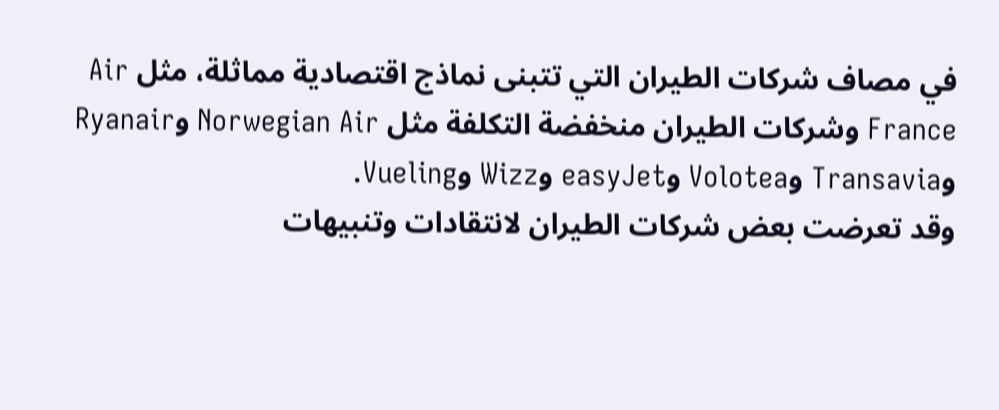في مصاف شركات الطيران التي تتبنى نماذج اقتصادية مماثلة، مثل Air France وشركات الطيران منخفضة التكلفة مثل Norwegian Air وRyanair وTransavia وVolotea وeasyJet وWizz وVueling.
وقد تعرضت بعض شركات الطيران لانتقادات وتنبيهات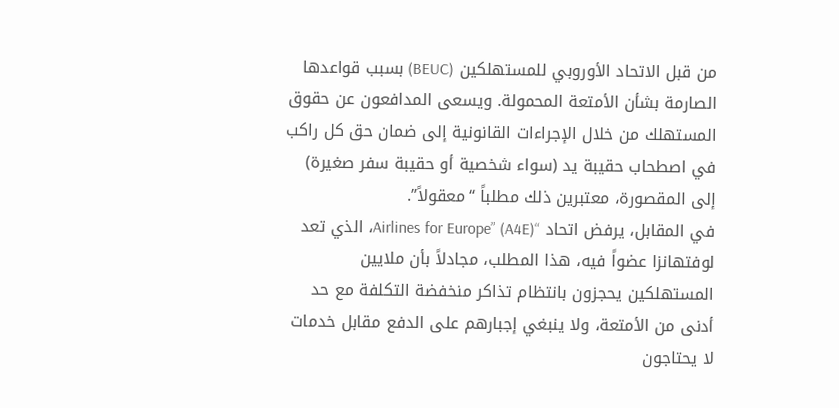من قبل الاتحاد الأوروبي للمستهلكين (BEUC) بسبب قواعدها الصارمة بشأن الأمتعة المحمولة. ويسعى المدافعون عن حقوق المستهلك من خلال الإجراءات القانونية إلى ضمان حق كل راكب في اصطحاب حقيبة يد (سواء شخصية أو حقيبة سفر صغيرة) إلى المقصورة، معتبرين ذلك مطلباً “معقولاً”.
في المقابل، يرفض اتحاد “Airlines for Europe” (A4E)، الذي تعد لوفتهانزا عضواً فيه، هذا المطلب، مجادلاً بأن ملايين المستهلكين يحجزون بانتظام تذاكر منخفضة التكلفة مع حد أدنى من الأمتعة، ولا ينبغي إجبارهم على الدفع مقابل خدمات لا يحتاجون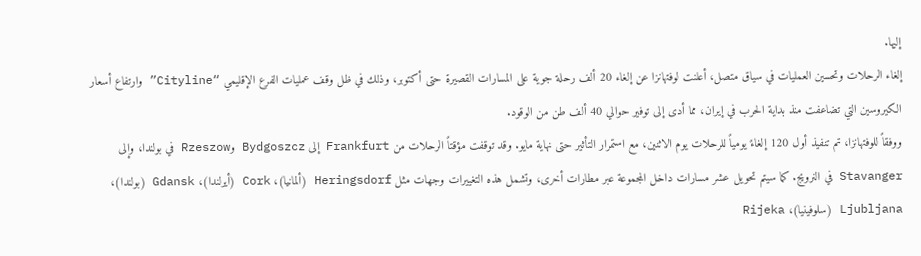إليها.
إلغاء الرحلات وتحسين العمليات في سياق متصل، أعلنت لوفتهانزا عن إلغاء 20 ألف رحلة جوية على المسارات القصيرة حتى أكتوبر، وذلك في ظل وقف عمليات الفرع الإقليمي “Cityline” وارتفاع أسعار الكيروسين التي تضاعفت منذ بداية الحرب في إيران، مما أدى إلى توفير حوالي 40 ألف طن من الوقود.
ووفقاً للوفتهانزا، تم تنفيذ أول 120 إلغاءً يومياً للرحلات يوم الاثنين، مع استمرار التأثير حتى نهاية مايو. وقد توقفت مؤقتاً الرحلات من Frankfurt إلى Bydgoszcz وRzeszow في بولندا، وإلى Stavanger في النرويج. كما سيتم تحويل عشر مسارات داخل المجموعة عبر مطارات أخرى، وتشمل هذه التغييرات وجهات مثل Heringsdorf (ألمانيا)، Cork (أيرلندا)، Gdansk (بولندا)، Ljubljana (سلوفينيا)، Rijeka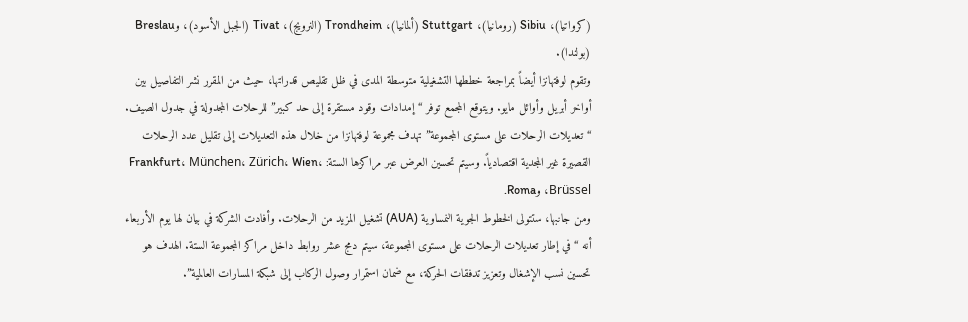(كرواتيا)، Sibiu (رومانيا)، Stuttgart (ألمانيا)، Trondheim (النرويج)، Tivat (الجبل الأسود)، وBreslau (بولندا).
وتقوم لوفتهانزا أيضاً بمراجعة خططها التشغيلية متوسطة المدى في ظل تقليص قدراتها، حيث من المقرر نشر التفاصيل بين أواخر أبريل وأوائل مايو. ويتوقع المجمع توفر “إمدادات وقود مستقرة إلى حد كبير” للرحلات المجدولة في جدول الصيف.
“تعديلات الرحلات على مستوى المجموعة” تهدف مجموعة لوفتهانزا من خلال هذه التعديلات إلى تقليل عدد الرحلات القصيرة غير المجدية اقتصادياً. وسيتم تحسين العرض عبر مراكزها الستة: Frankfurt، München، Zürich، Wien، Brüssel، وRoma.
ومن جانبها، ستتولى الخطوط الجوية النمساوية (AUA) تشغيل المزيد من الرحلات. وأفادت الشركة في بيان لها يوم الأربعاء أنه “في إطار تعديلات الرحلات على مستوى المجموعة، سيتم دمج عشر روابط داخل مراكز المجموعة الستة. الهدف هو تحسين نسب الإشغال وتعزيز تدفقات الحركة، مع ضمان استمرار وصول الركاب إلى شبكة المسارات العالمية”.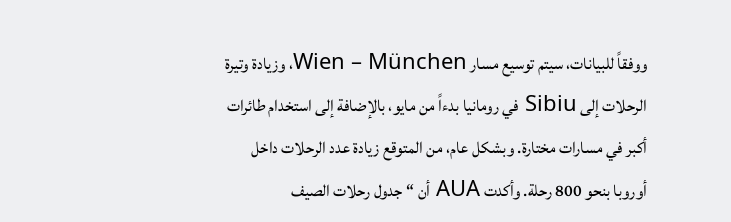ووفقاً للبيانات، سيتم توسيع مسار Wien – München، وزيادة وتيرة الرحلات إلى Sibiu في رومانيا بدءاً من مايو، بالإضافة إلى استخدام طائرات أكبر في مسارات مختارة. وبشكل عام، من المتوقع زيادة عدد الرحلات داخل أوروبا بنحو 800 رحلة. وأكدت AUA أن “جدول رحلات الصيف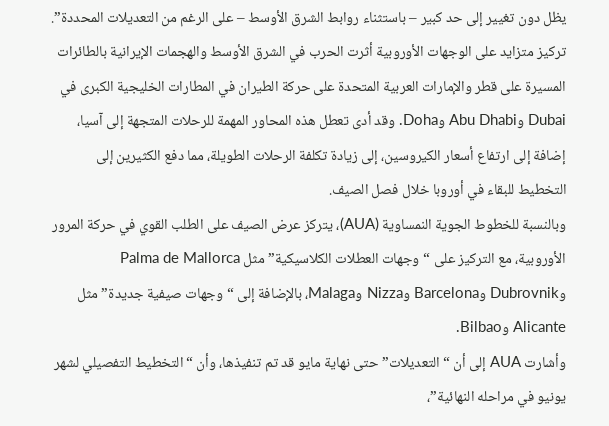يظل دون تغيير إلى حد كبير – باستثناء روابط الشرق الأوسط – على الرغم من التعديلات المحددة”.
تركيز متزايد على الوجهات الأوروبية أثرت الحرب في الشرق الأوسط والهجمات الإيرانية بالطائرات المسيرة على قطر والإمارات العربية المتحدة على حركة الطيران في المطارات الخليجية الكبرى في Dubai وAbu Dhabi وDoha. وقد أدى تعطل هذه المحاور المهمة للرحلات المتجهة إلى آسيا، إضافة إلى ارتفاع أسعار الكيروسين، إلى زيادة تكلفة الرحلات الطويلة، مما دفع الكثيرين إلى التخطيط للبقاء في أوروبا خلال فصل الصيف.
وبالنسبة للخطوط الجوية النمساوية (AUA)، يتركز عرض الصيف على الطلب القوي في حركة المرور الأوروبية، مع التركيز على “وجهات العطلات الكلاسيكية” مثل Palma de Mallorca وDubrovnik وBarcelona وNizza وMalaga، بالإضافة إلى “وجهات صيفية جديدة” مثل Alicante وBilbao.
وأشارت AUA إلى أن “التعديلات” حتى نهاية مايو قد تم تنفيذها، وأن “التخطيط التفصيلي لشهر يونيو في مراحله النهائية”،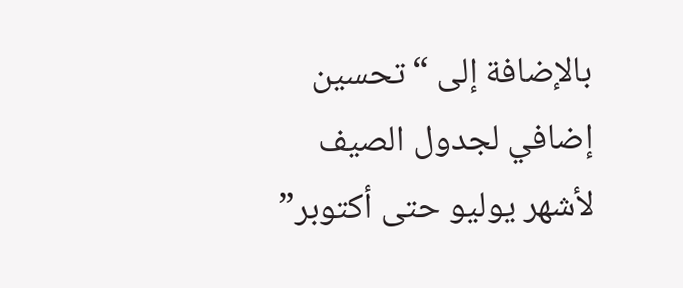بالإضافة إلى “تحسين إضافي لجدول الصيف لأشهر يوليو حتى أكتوبر”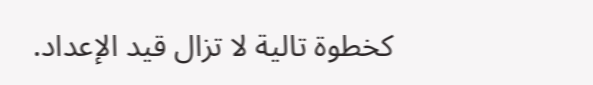كخطوة تالية لا تزال قيد الإعداد.